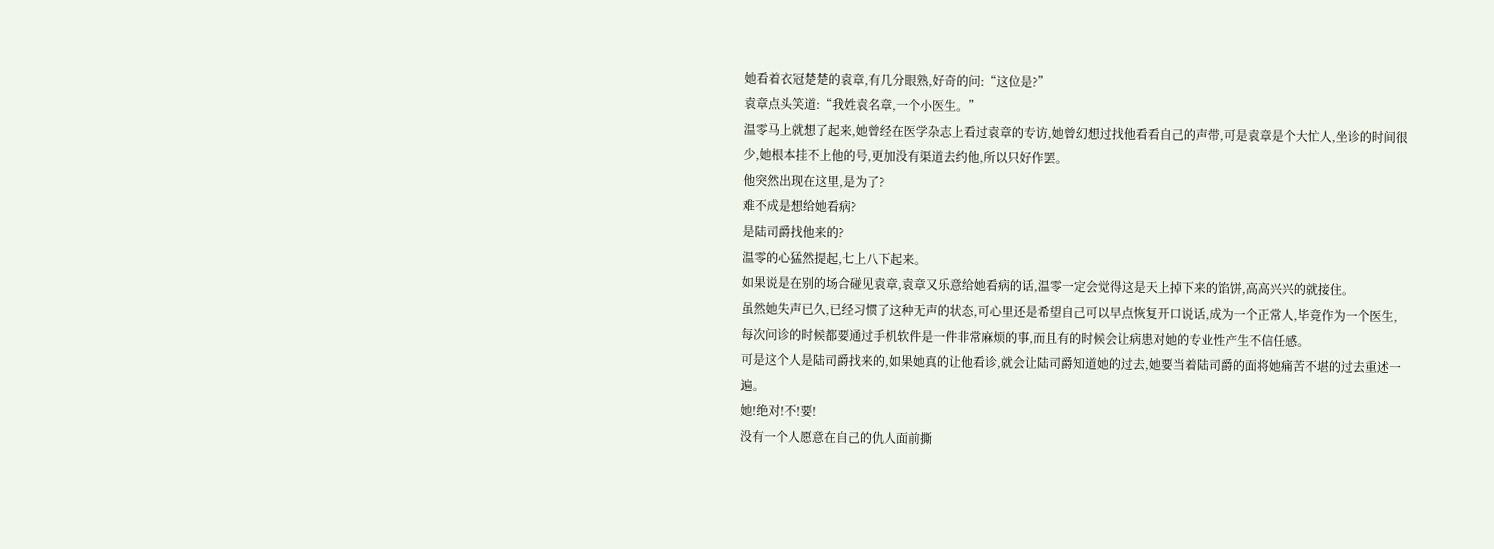她看着衣冠楚楚的袁章,有几分眼熟,好奇的问:“这位是?”
袁章点头笑道:“我姓袁名章,一个小医生。”
温零马上就想了起来,她曾经在医学杂志上看过袁章的专访,她曾幻想过找他看看自己的声带,可是袁章是个大忙人,坐诊的时间很少,她根本挂不上他的号,更加没有渠道去约他,所以只好作罢。
他突然出现在这里,是为了?
难不成是想给她看病?
是陆司爵找他来的?
温零的心猛然提起,七上八下起来。
如果说是在别的场合碰见袁章,袁章又乐意给她看病的话,温零一定会觉得这是天上掉下来的馅饼,高高兴兴的就接住。
虽然她失声已久,已经习惯了这种无声的状态,可心里还是希望自己可以早点恢复开口说话,成为一个正常人,毕竟作为一个医生,每次问诊的时候都要通过手机软件是一件非常麻烦的事,而且有的时候会让病患对她的专业性产生不信任感。
可是这个人是陆司爵找来的,如果她真的让他看诊,就会让陆司爵知道她的过去,她要当着陆司爵的面将她痛苦不堪的过去重述一遍。
她!绝对!不!要!
没有一个人愿意在自己的仇人面前撕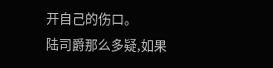开自己的伤口。
陆司爵那么多疑,如果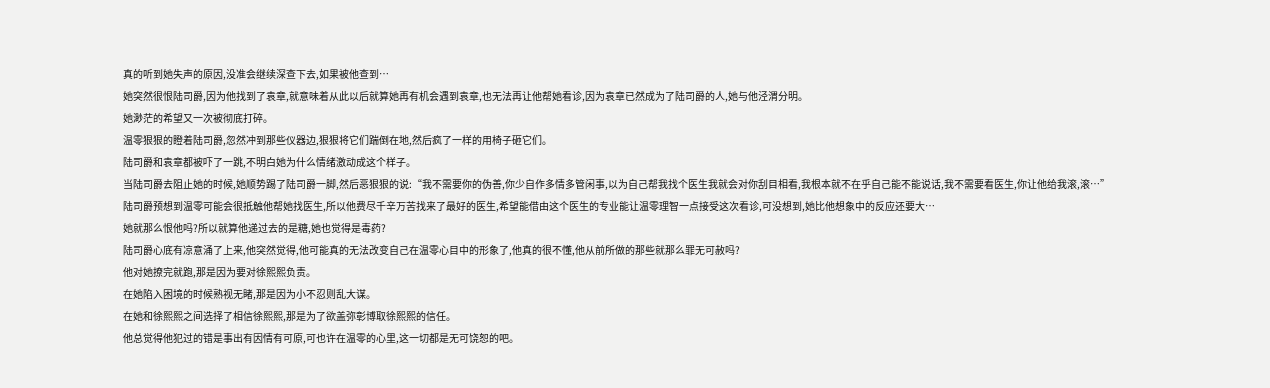真的听到她失声的原因,没准会继续深查下去,如果被他查到…
她突然很恨陆司爵,因为他找到了袁章,就意味着从此以后就算她再有机会遇到袁章,也无法再让他帮她看诊,因为袁章已然成为了陆司爵的人,她与他泾渭分明。
她渺茫的希望又一次被彻底打碎。
温零狠狠的瞪着陆司爵,忽然冲到那些仪器边,狠狠将它们踹倒在地,然后疯了一样的用椅子砸它们。
陆司爵和袁章都被吓了一跳,不明白她为什么情绪激动成这个样子。
当陆司爵去阻止她的时候,她顺势踢了陆司爵一脚,然后恶狠狠的说:“我不需要你的伪善,你少自作多情多管闲事,以为自己帮我找个医生我就会对你刮目相看,我根本就不在乎自己能不能说话,我不需要看医生,你让他给我滚,滚…”
陆司爵预想到温零可能会很抵触他帮她找医生,所以他费尽千辛万苦找来了最好的医生,希望能借由这个医生的专业能让温零理智一点接受这次看诊,可没想到,她比他想象中的反应还要大…
她就那么恨他吗?所以就算他递过去的是糖,她也觉得是毒药?
陆司爵心底有凉意涌了上来,他突然觉得,他可能真的无法改变自己在温零心目中的形象了,他真的很不懂,他从前所做的那些就那么罪无可赦吗?
他对她撩完就跑,那是因为要对徐熙熙负责。
在她陷入困境的时候熟视无睹,那是因为小不忍则乱大谋。
在她和徐熙熙之间选择了相信徐熙熙,那是为了欲盖弥彰博取徐熙熙的信任。
他总觉得他犯过的错是事出有因情有可原,可也许在温零的心里,这一切都是无可饶恕的吧。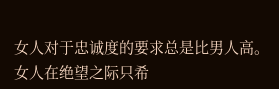女人对于忠诚度的要求总是比男人高。
女人在绝望之际只希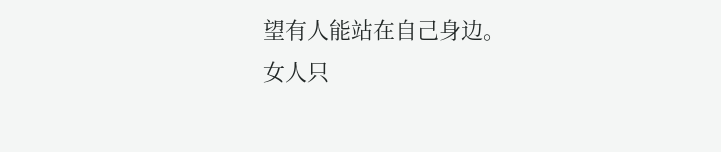望有人能站在自己身边。
女人只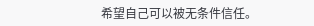希望自己可以被无条件信任。